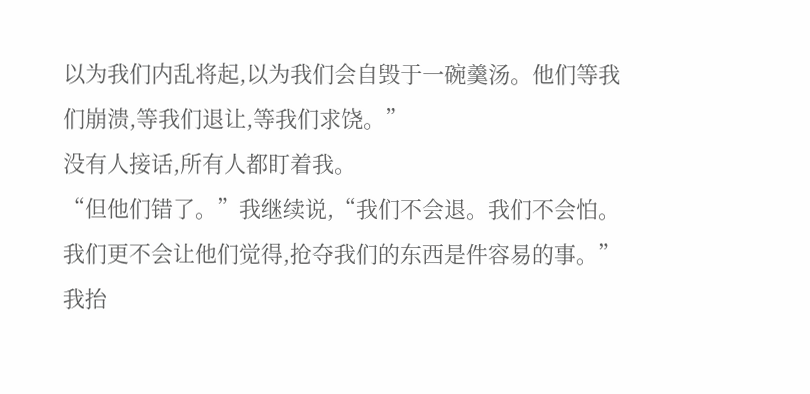以为我们内乱将起,以为我们会自毁于一碗羹汤。他们等我们崩溃,等我们退让,等我们求饶。”
没有人接话,所有人都盯着我。
“但他们错了。”我继续说,“我们不会退。我们不会怕。我们更不会让他们觉得,抢夺我们的东西是件容易的事。”
我抬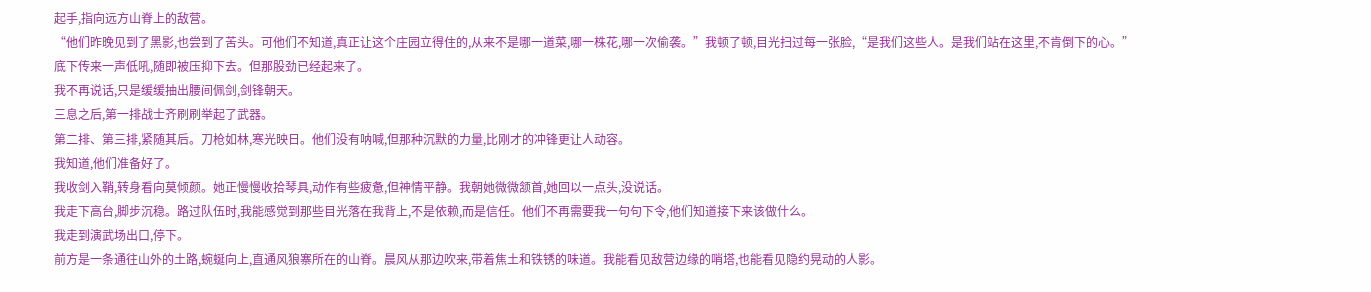起手,指向远方山脊上的敌营。
“他们昨晚见到了黑影,也尝到了苦头。可他们不知道,真正让这个庄园立得住的,从来不是哪一道菜,哪一株花,哪一次偷袭。”我顿了顿,目光扫过每一张脸,“是我们这些人。是我们站在这里,不肯倒下的心。”
底下传来一声低吼,随即被压抑下去。但那股劲已经起来了。
我不再说话,只是缓缓抽出腰间佩剑,剑锋朝天。
三息之后,第一排战士齐刷刷举起了武器。
第二排、第三排,紧随其后。刀枪如林,寒光映日。他们没有呐喊,但那种沉默的力量,比刚才的冲锋更让人动容。
我知道,他们准备好了。
我收剑入鞘,转身看向莫倾颜。她正慢慢收拾琴具,动作有些疲惫,但神情平静。我朝她微微颔首,她回以一点头,没说话。
我走下高台,脚步沉稳。路过队伍时,我能感觉到那些目光落在我背上,不是依赖,而是信任。他们不再需要我一句句下令,他们知道接下来该做什么。
我走到演武场出口,停下。
前方是一条通往山外的土路,蜿蜒向上,直通风狼寨所在的山脊。晨风从那边吹来,带着焦土和铁锈的味道。我能看见敌营边缘的哨塔,也能看见隐约晃动的人影。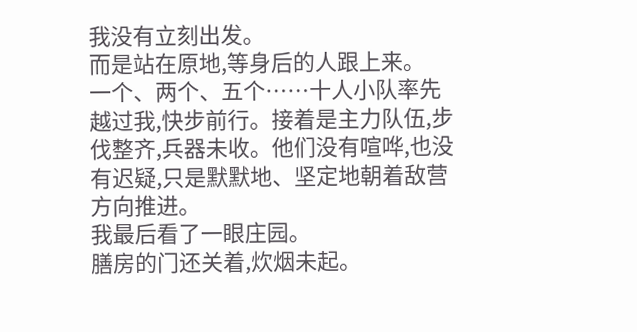我没有立刻出发。
而是站在原地,等身后的人跟上来。
一个、两个、五个……十人小队率先越过我,快步前行。接着是主力队伍,步伐整齐,兵器未收。他们没有喧哗,也没有迟疑,只是默默地、坚定地朝着敌营方向推进。
我最后看了一眼庄园。
膳房的门还关着,炊烟未起。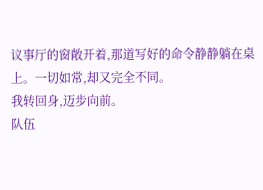议事厅的窗敞开着,那道写好的命令静静躺在桌上。一切如常,却又完全不同。
我转回身,迈步向前。
队伍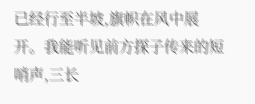已经行至半坡,旗帜在风中展开。我能听见前方探子传来的短哨声,三长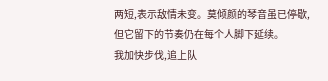两短,表示敌情未变。莫倾颜的琴音虽已停歇,但它留下的节奏仍在每个人脚下延续。
我加快步伐,追上队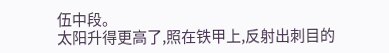伍中段。
太阳升得更高了,照在铁甲上,反射出刺目的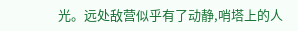光。远处敌营似乎有了动静,哨塔上的人